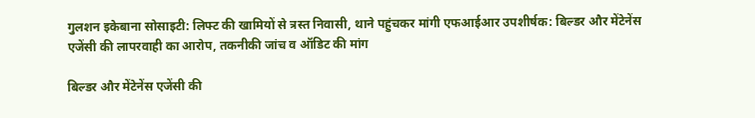गुलशन इकेबाना सोसाइटी: लिफ्ट की खामियों से त्रस्त निवासी, थाने पहुंचकर मांगी एफआईआर उपशीर्षक: बिल्डर और मेंटेनेंस एजेंसी की लापरवाही का आरोप, तकनीकी जांच व ऑडिट की मांग

बिल्डर और मेंटेनेंस एजेंसी की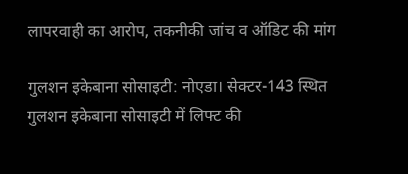लापरवाही का आरोप, तकनीकी जांच व ऑडिट की मांग

गुलशन इकेबाना सोसाइटी: नोएडा। सेक्टर-143 स्थित गुलशन इकेबाना सोसाइटी में लिफ्ट की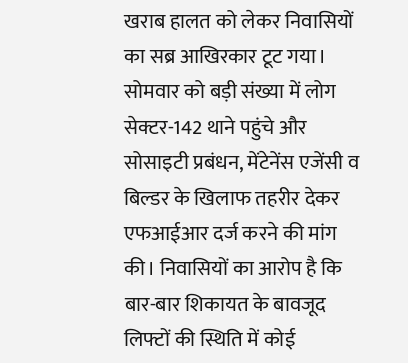खराब हालत को लेकर निवासियों का सब्र आखिरकार टूट गया। सोमवार को बड़ी संख्या में लोग सेक्टर-142 थाने पहुंचे और सोसाइटी प्रबंधन, मेंटेनेंस एजेंसी व बिल्डर के खिलाफ तहरीर देकर एफआईआर दर्ज करने की मांग की। निवासियों का आरोप है कि बार-बार शिकायत के बावजूद लिफ्टों की स्थिति में कोई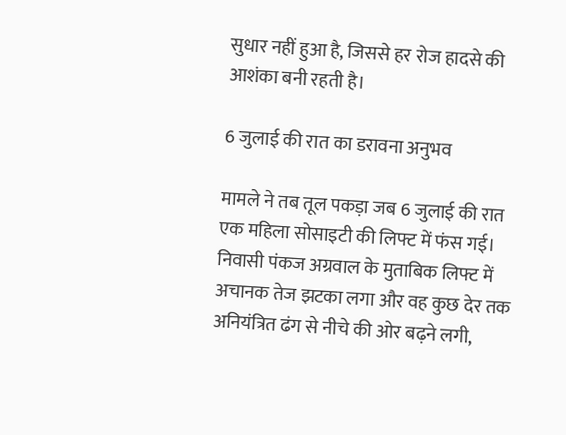सुधार नहीं हुआ है, जिससे हर रोज हादसे की आशंका बनी रहती है।

6 जुलाई की रात का डरावना अनुभव

मामले ने तब तूल पकड़ा जब 6 जुलाई की रात एक महिला सोसाइटी की लिफ्ट में फंस गई। निवासी पंकज अग्रवाल के मुताबिक लिफ्ट में अचानक तेज झटका लगा और वह कुछ देर तक अनियंत्रित ढंग से नीचे की ओर बढ़ने लगी,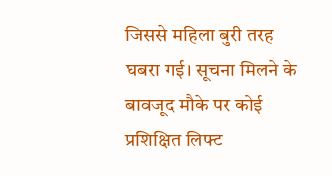जिससे महिला बुरी तरह घबरा गई। सूचना मिलने के बावजूद मौके पर कोई प्रशिक्षित लिफ्ट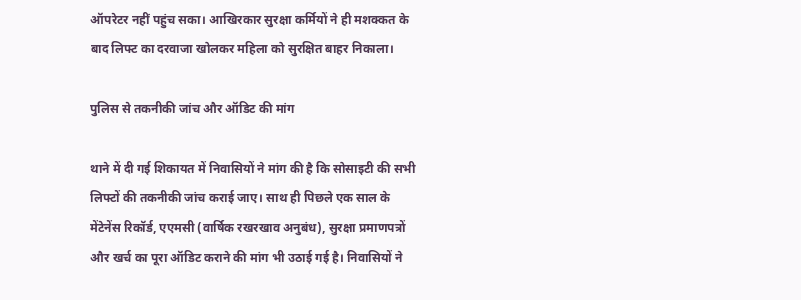ऑपरेटर नहीं पहुंच सका। आखिरकार सुरक्षा कर्मियों ने ही मशक्कत के बाद लिफ्ट का दरवाजा खोलकर महिला को सुरक्षित बाहर निकाला।

पुलिस से तकनीकी जांच और ऑडिट की मांग

थाने में दी गई शिकायत में निवासियों ने मांग की है कि सोसाइटी की सभी लिफ्टों की तकनीकी जांच कराई जाए। साथ ही पिछले एक साल के मेंटेनेंस रिकॉर्ड, एएमसी (वार्षिक रखरखाव अनुबंध), सुरक्षा प्रमाणपत्रों और खर्च का पूरा ऑडिट कराने की मांग भी उठाई गई है। निवासियों ने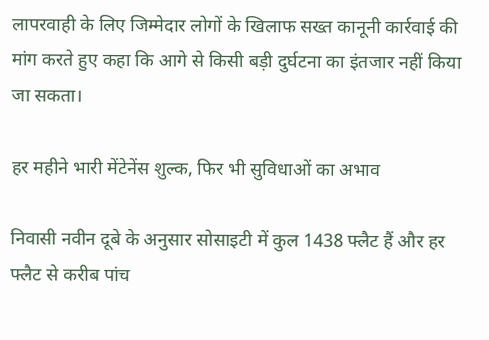लापरवाही के लिए जिम्मेदार लोगों के खिलाफ सख्त कानूनी कार्रवाई की मांग करते हुए कहा कि आगे से किसी बड़ी दुर्घटना का इंतजार नहीं किया जा सकता।

हर महीने भारी मेंटेनेंस शुल्क, फिर भी सुविधाओं का अभाव

निवासी नवीन दूबे के अनुसार सोसाइटी में कुल 1438 फ्लैट हैं और हर फ्लैट से करीब पांच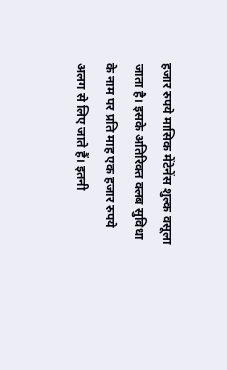हजार रुपये मासिक मेंटेनेंस शुल्क वसूला जाता है। इसके अतिरिक्त क्लब सुविधा के नाम पर प्रति माह एक हजार रुपये अलग से लिए जाते हैं। इतनी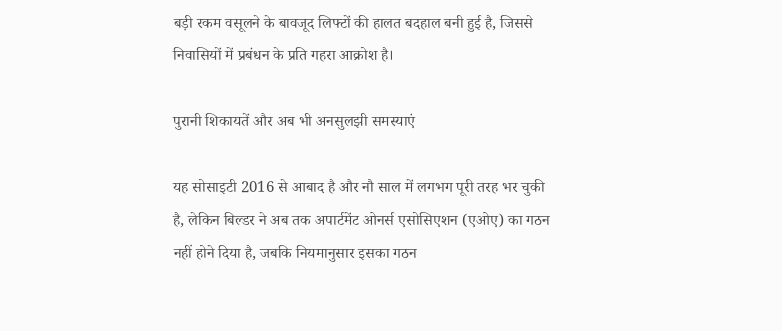बड़ी रकम वसूलने के बावजूद लिफ्टों की हालत बदहाल बनी हुई है, जिससे निवासियों में प्रबंधन के प्रति गहरा आक्रोश है।

पुरानी शिकायतें और अब भी अनसुलझी समस्याएं

यह सोसाइटी 2016 से आबाद है और नौ साल में लगभग पूरी तरह भर चुकी है, लेकिन बिल्डर ने अब तक अपार्टमेंट ओनर्स एसोसिएशन (एओए) का गठन नहीं होने दिया है, जबकि नियमानुसार इसका गठन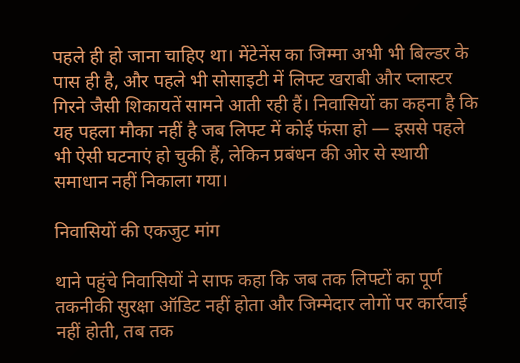पहले ही हो जाना चाहिए था। मेंटेनेंस का जिम्मा अभी भी बिल्डर के पास ही है, और पहले भी सोसाइटी में लिफ्ट खराबी और प्लास्टर गिरने जैसी शिकायतें सामने आती रही हैं। निवासियों का कहना है कि यह पहला मौका नहीं है जब लिफ्ट में कोई फंसा हो — इससे पहले भी ऐसी घटनाएं हो चुकी हैं, लेकिन प्रबंधन की ओर से स्थायी समाधान नहीं निकाला गया।

निवासियों की एकजुट मांग

थाने पहुंचे निवासियों ने साफ कहा कि जब तक लिफ्टों का पूर्ण तकनीकी सुरक्षा ऑडिट नहीं होता और जिम्मेदार लोगों पर कार्रवाई नहीं होती, तब तक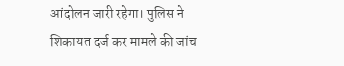आंदोलन जारी रहेगा। पुलिस ने शिकायत दर्ज कर मामले की जांच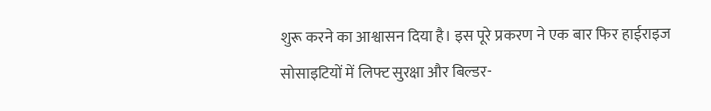शुरू करने का आश्वासन दिया है। इस पूरे प्रकरण ने एक बार फिर हाईराइज सोसाइटियों में लिफ्ट सुरक्षा और बिल्डर-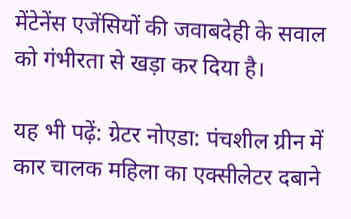मेंटेनेंस एजेंसियों की जवाबदेही के सवाल को गंभीरता से खड़ा कर दिया है।

यह भी पढ़ें: ग्रेटर नोएडा: पंचशील ग्रीन में कार चालक महिला का एक्सीलेटर दबाने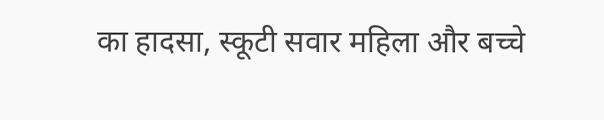का हादसा, स्कूटी सवार महिला और बच्चे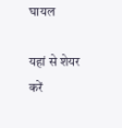घायल

यहां से शेयर करें